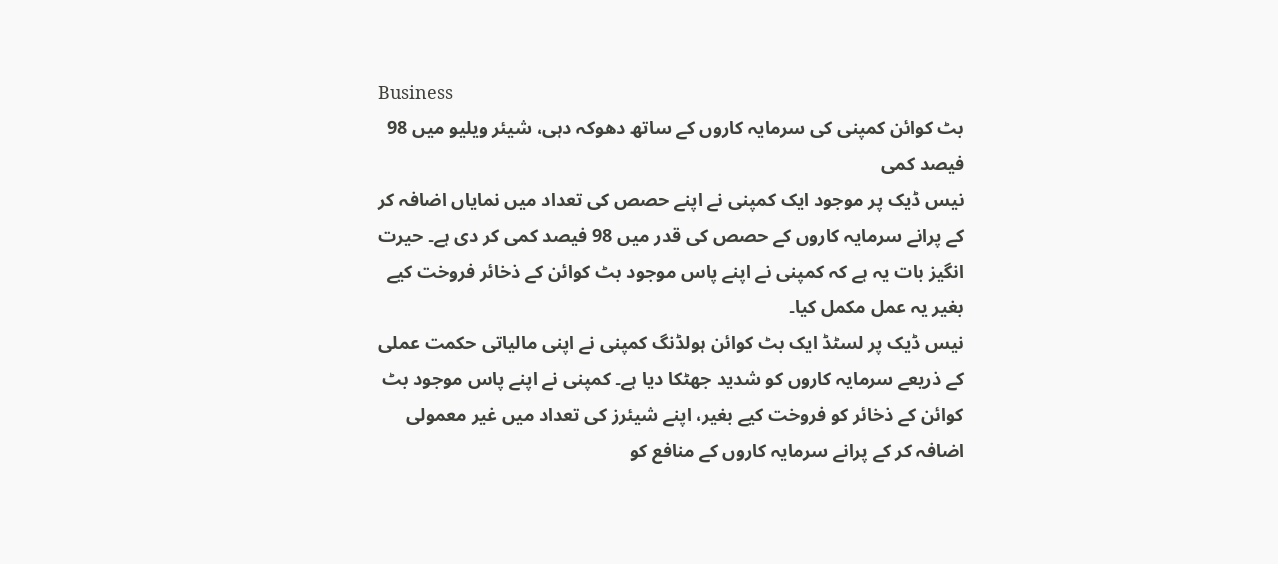Business
بٹ کوائن کمپنی کی سرمایہ کاروں کے ساتھ دھوکہ دہی، شیئر ویلیو میں 98 فیصد کمی
نیس ڈیک پر موجود ایک کمپنی نے اپنے حصص کی تعداد میں نمایاں اضافہ کر کے پرانے سرمایہ کاروں کے حصص کی قدر میں 98 فیصد کمی کر دی ہے۔ حیرت انگیز بات یہ ہے کہ کمپنی نے اپنے پاس موجود بٹ کوائن کے ذخائر فروخت کیے بغیر یہ عمل مکمل کیا۔
نیس ڈیک پر لسٹڈ ایک بٹ کوائن ہولڈنگ کمپنی نے اپنی مالیاتی حکمت عملی کے ذریعے سرمایہ کاروں کو شدید جھٹکا دیا ہے۔ کمپنی نے اپنے پاس موجود بٹ کوائن کے ذخائر کو فروخت کیے بغیر، اپنے شیئرز کی تعداد میں غیر معمولی اضافہ کر کے پرانے سرمایہ کاروں کے منافع کو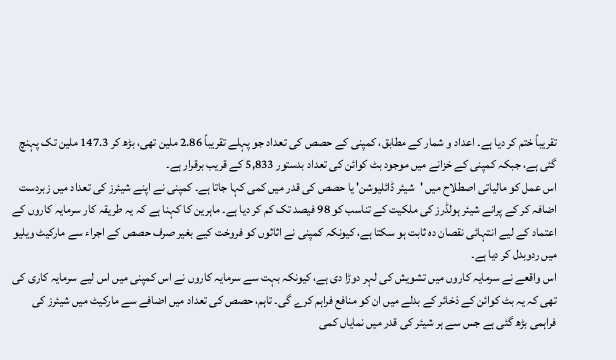تقریباً ختم کر دیا ہے۔ اعداد و شمار کے مطابق، کمپنی کے حصص کی تعداد جو پہلے تقریباً 2.86 ملین تھی، بڑھ کر 147.3 ملین تک پہنچ گئی ہے، جبکہ کمپنی کے خزانے میں موجود بٹ کوائن کی تعداد بدستور 5,833 کے قریب برقرار ہے۔
اس عمل کو مالیاتی اصطلاح میں 'شیئر ڈائلیوشن' یا حصص کی قدر میں کمی کہا جاتا ہے۔ کمپنی نے اپنے شیئرز کی تعداد میں زبردست اضافہ کر کے پرانے شیئر ہولڈرز کی ملکیت کے تناسب کو 98 فیصد تک کم کر دیا ہے۔ ماہرین کا کہنا ہے کہ یہ طریقہ کار سرمایہ کاروں کے اعتماد کے لیے انتہائی نقصان دہ ثابت ہو سکتا ہے، کیونکہ کمپنی نے اثاثوں کو فروخت کیے بغیر صرف حصص کے اجراء سے مارکیٹ ویلیو میں ردوبدل کر دیا ہے۔
اس واقعے نے سرمایہ کاروں میں تشویش کی لہر دوڑا دی ہے، کیونکہ بہت سے سرمایہ کاروں نے اس کمپنی میں اس لیے سرمایہ کاری کی تھی کہ یہ بٹ کوائن کے ذخائر کے بدلے میں ان کو منافع فراہم کرے گی۔ تاہم، حصص کی تعداد میں اضافے سے مارکیٹ میں شیئرز کی فراہمی بڑھ گئی ہے جس سے ہر شیئر کی قدر میں نمایاں کمی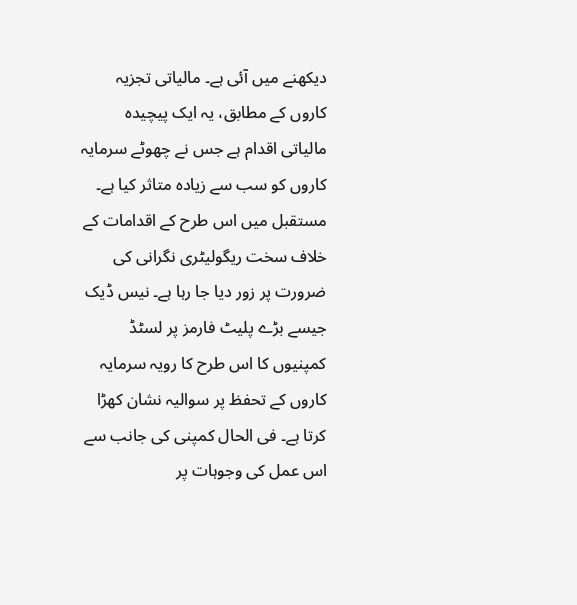دیکھنے میں آئی ہے۔ مالیاتی تجزیہ کاروں کے مطابق، یہ ایک پیچیدہ مالیاتی اقدام ہے جس نے چھوٹے سرمایہ کاروں کو سب سے زیادہ متاثر کیا ہے۔
مستقبل میں اس طرح کے اقدامات کے خلاف سخت ریگولیٹری نگرانی کی ضرورت پر زور دیا جا رہا ہے۔ نیس ڈیک جیسے بڑے پلیٹ فارمز پر لسٹڈ کمپنیوں کا اس طرح کا رویہ سرمایہ کاروں کے تحفظ پر سوالیہ نشان کھڑا کرتا ہے۔ فی الحال کمپنی کی جانب سے اس عمل کی وجوہات پر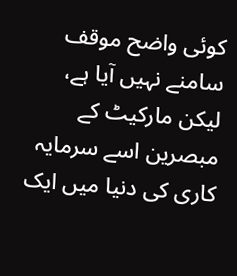کوئی واضح موقف سامنے نہیں آیا ہے، لیکن مارکیٹ کے مبصرین اسے سرمایہ کاری کی دنیا میں ایک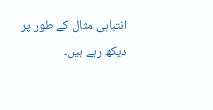انتباہی مثال کے طور پر دیکھ رہے ہیں۔